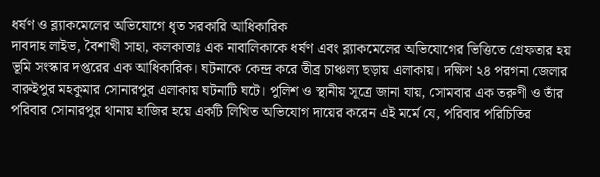ধর্ষণ ও ব্ল্যাকমেলের অভিযোগে ধৃত সরকারি আধিকারিক
দাবদাহ লাইভ, বৈশাখী সাহা, কলকাতাঃ এক নাবালিকাকে ধর্ষণ এবং ব্ল্যাকমেলের অভিযোগের ভিত্তিতে গ্রেফতার হয় ভূমি সংস্কার দপ্তরের এক আধিকারিক। ঘটনাকে কেন্দ্র করে তীব্র চাঞ্চল্য ছড়ায় এলাকায়। দক্ষিণ ২৪ পরগনা জেলার বারুইপুর মহকুমার সোনারপুর এলাকায় ঘটনাটি ঘটে। পুলিশ ও স্থানীয় সূত্রে জানা যায়, সোমবার এক তরুণী ও তাঁর পরিবার সোনারপুর থানায় হাজির হয়ে একটি লিখিত অভিযোগ দায়ের করেন এই মর্মে যে, পরিবার পরিচিতির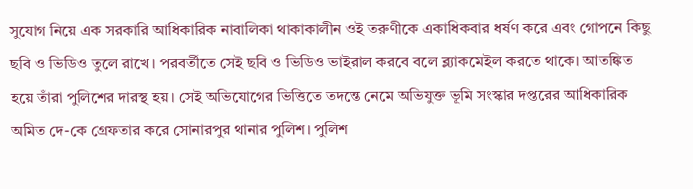সুযোগ নিয়ে এক সরকারি আধিকারিক নাবালিকা থাকাকালীন ওই তরুণীকে একাধিকবার ধর্ষণ করে এবং গোপনে কিছু ছবি ও ভিডিও তুলে রাখে। পরবর্তীতে সেই ছবি ও ভিডিও ভাইরাল করবে বলে ব্ল্যাকমেইল করতে থাকে। আতঙ্কিত হয়ে তাঁরা পুলিশের দারস্থ হয়। সেই অভিযোগের ভিত্তিতে তদন্তে নেমে অভিযুক্ত ভূমি সংস্কার দপ্তরের আধিকারিক অমিত দে-কে গ্রেফতার করে সোনারপুর থানার পুলিশ। পুলিশ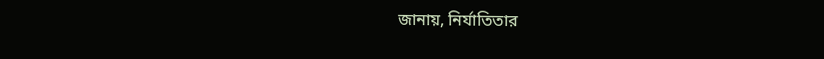জানায়, নির্যাতিতার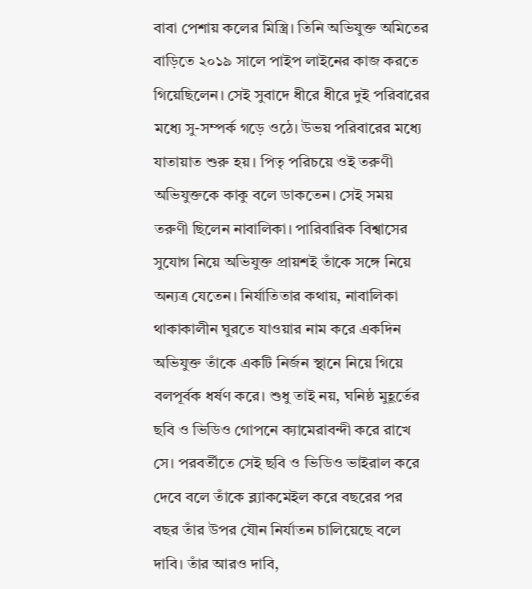বাবা পেশায় কলের মিস্ত্রি। তিনি অভিযুক্ত অমিতের বাড়িতে ২০১৯ সালে পাইপ লাইনের কাজ করতে গিয়েছিলেন। সেই সুবাদে ধীরে ধীরে দুই পরিবারের মধ্যে সু-সম্পর্ক গড়ে ওঠে। উভয় পরিবারের মধ্যে যাতায়াত শুরু হয়। পিতৃ পরিচয়ে ওই তরুণী অভিযুক্তকে কাকু বলে ডাকতেন। সেই সময় তরুণী ছিলেন নাবালিকা। পারিবারিক বিশ্বাসের সুযোগ নিয়ে অভিযুক্ত প্রায়শই তাঁকে সঙ্গে নিয়ে অন্যত্র যেতেন। নির্যাতিতার কথায়, নাবালিকা থাকাকালীন ঘুরতে যাওয়ার নাম করে একদিন অভিযুক্ত তাঁকে একটি নির্জন স্থানে নিয়ে গিয়ে বলপূর্বক ধর্ষণ করে। শুধু তাই নয়, ঘনিষ্ঠ মুহূর্তের ছবি ও ভিডিও গোপনে ক্যামেরাবন্দী করে রাখে সে। পরবর্তীতে সেই ছবি ও ভিডিও ভাইরাল করে দেবে বলে তাঁকে ব্ল্যাকমেইল করে বছরের পর বছর তাঁর উপর যৌন নির্যাতন চালিয়েছে বলে দাবি। তাঁর আরও দাবি,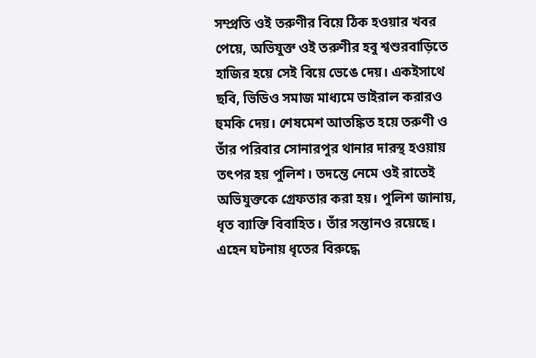সম্প্রতি ওই তরুণীর বিয়ে ঠিক হওয়ার খবর পেয়ে, অভিযুক্ত ওই তরুণীর হবু শ্বশুরবাড়িতে হাজির হয়ে সেই বিয়ে ভেঙে দেয়। একইসাথে ছবি, ভিডিও সমাজ মাধ্যমে ভাইরাল করারও হুমকি দেয়। শেষমেশ আতঙ্কিত হয়ে তরুণী ও তাঁর পরিবার সোনারপুর থানার দারস্থ হওয়ায় তৎপর হয় পুলিশ। তদন্তে নেমে ওই রাতেই অভিযুক্তকে গ্রেফতার করা হয়। পুলিশ জানায়, ধৃত ব্যাক্তি বিবাহিত। তাঁর সন্তানও রয়েছে। এহেন ঘটনায় ধৃতের বিরুদ্ধে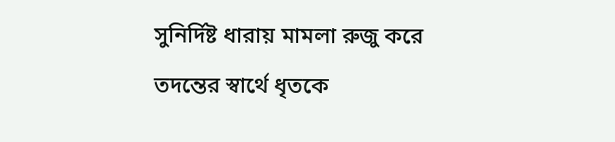সুনির্দিষ্ট ধারায় মামলা রুজু করে তদন্তের স্বার্থে ধৃতকে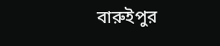বারুইপুর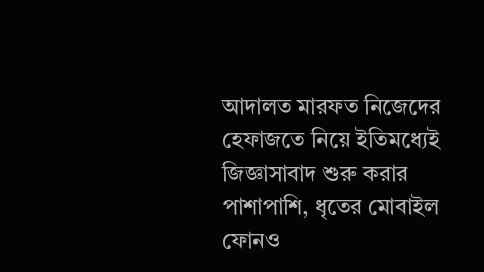আদালত মারফত নিজেদের হেফাজতে নিয়ে ইতিমধ্যেই জিজ্ঞাসাবাদ শুরু করার পাশাপাশি, ধৃতের মোবাইল ফোনও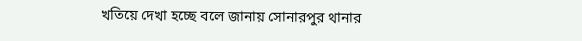খতিয়ে দেখা হচ্ছে বলে জানায় সোনারপুর থানার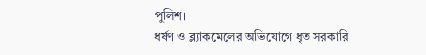পুলিশ।
ধর্ষণ ও ব্ল্যাকমেলের অভিযোগে ধৃত সরকারি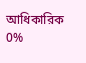আধিকারিক
0%